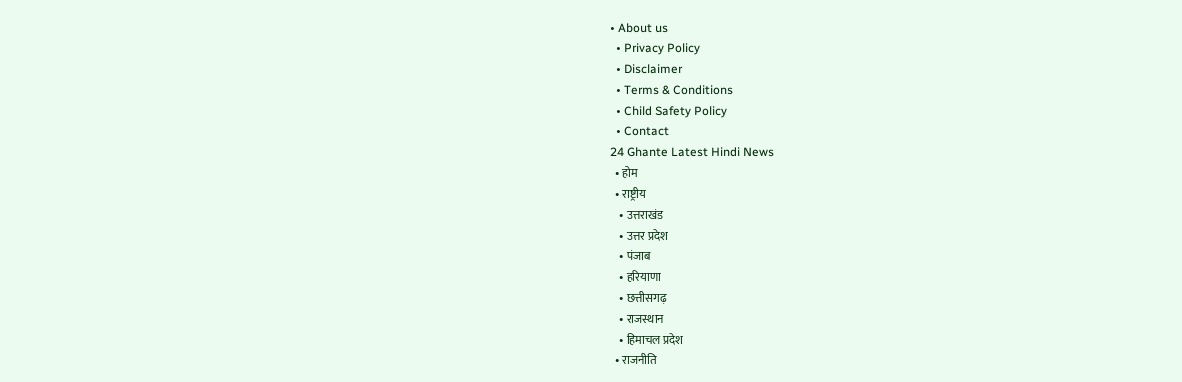• About us
  • Privacy Policy
  • Disclaimer
  • Terms & Conditions
  • Child Safety Policy
  • Contact
24 Ghante Latest Hindi News
  • होम
  • राष्ट्रीय
    • उत्तराखंड
    • उत्तर प्रदेश
    • पंजाब
    • हरियाणा
    • छत्तीसगढ़
    • राजस्थान
    • हिमाचल प्रदेश
  • राजनीति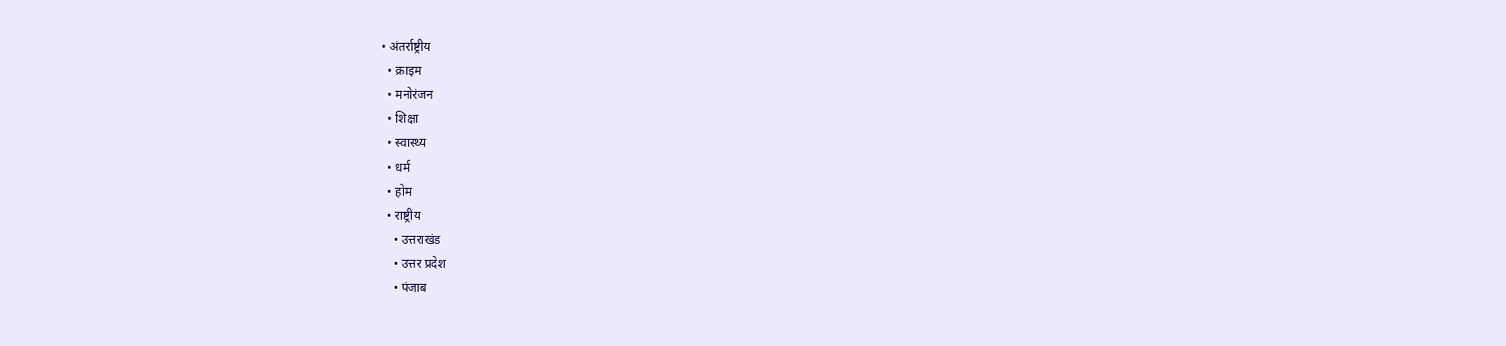• अंतर्राष्ट्रीय
  • क्राइम
  • मनोरंजन
  • शिक्षा
  • स्वास्थ्य
  • धर्म
  • होम
  • राष्ट्रीय
    • उत्तराखंड
    • उत्तर प्रदेश
    • पंजाब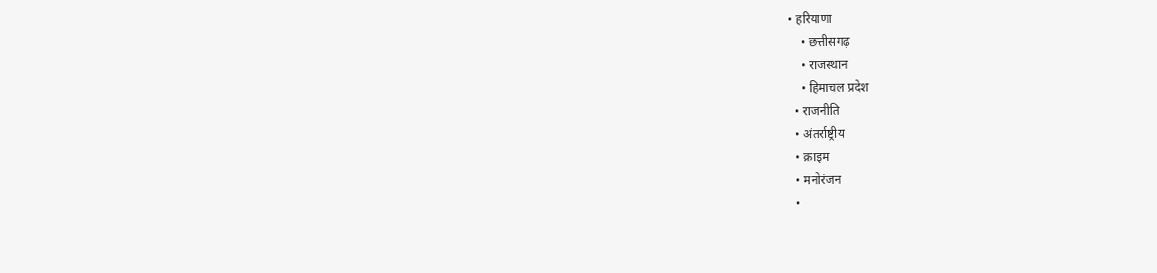• हरियाणा
    • छत्तीसगढ़
    • राजस्थान
    • हिमाचल प्रदेश
  • राजनीति
  • अंतर्राष्ट्रीय
  • क्राइम
  • मनोरंजन
  •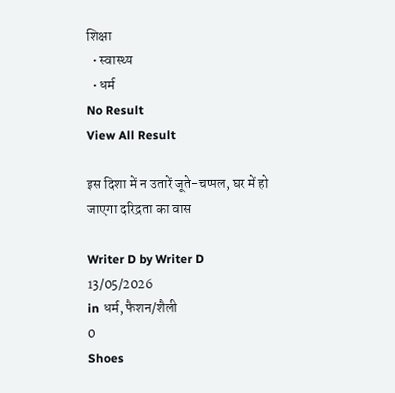शिक्षा
  • स्वास्थ्य
  • धर्म
No Result
View All Result

इस दिशा में न उतारें जूते-चप्पल, घर में हो जाएगा दरिद्रता का वास

Writer D by Writer D
13/05/2026
in धर्म, फैशन/शैली
0
Shoes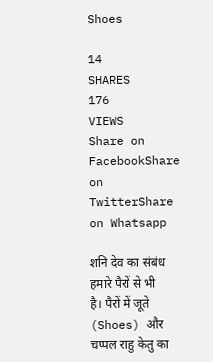Shoes

14
SHARES
176
VIEWS
Share on FacebookShare on TwitterShare on Whatsapp

शनि देव का संबंध हमारे पैरों से भी है। पैरों में जूते (Shoes) और चप्पल राहु केतु का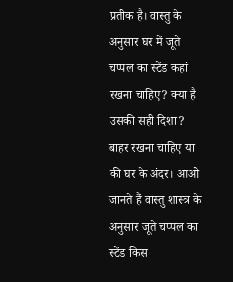प्रतीक है। वास्तु के अनुसार घर में जूते चप्पल का स्टेंड कहां रखना चाहिए? क्या है उसकी सही दिशा? बाहर रखना चाहिए या की घर के अंदर। आओ जानते हैं वास्तु शास्त्र के अनुसार जूते चप्पल का स्टेंड किस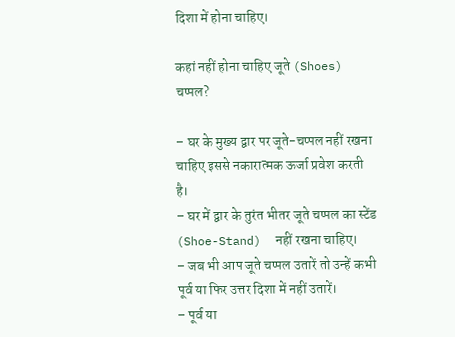दिशा में होना चाहिए।

कहां नहीं होना चाहिए जूते (Shoes) चप्पल?

– घर के मुख्य द्वार पर जूते-चप्पल नहीं रखना चाहिए इससे नकारात्मक ऊर्जा प्रवेश करती है।
– घर में द्वार के तुरंत भीतर जूते चप्पल का स्टेंड (Shoe-Stand)  नहीं रखना चाहिए।
– जब भी आप जूते चप्पल उतारें तो उन्हें कभी पूर्व या फिर उत्तर दिशा में नहीं उतारें।
– पूर्व या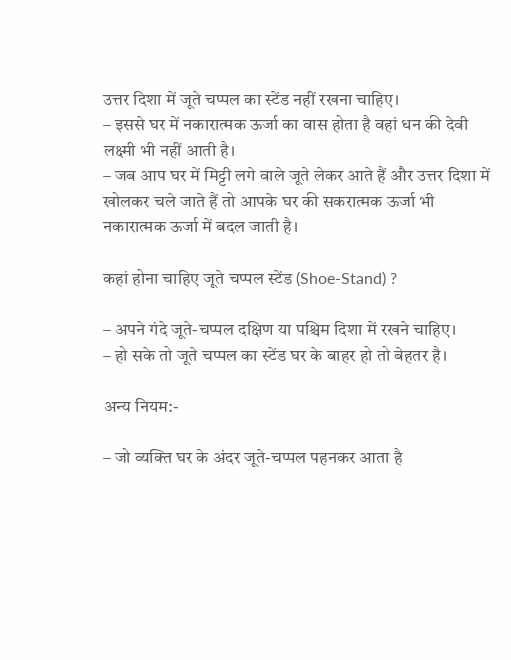उत्तर दिशा में जूते चप्पल का स्टेंड नहीं रखना चाहिए।
– इससे घर में नकारात्मक ऊर्जा का वास होता है वहां धन की देवी लक्ष्मी भी नहीं आती है।
– जब आप घर में मिट्टी लगे वाले जूते लेकर आते हैं और उत्तर दिशा में खोलकर चले जाते हैं तो आपके घर की सकरात्मक ऊर्जा भी नकारात्मक ऊर्जा में बदल जाती है।

कहां होना चाहिए जूते चप्पल स्टेंड (Shoe-Stand) ?

– अपने गंदे जूते-चप्पल दक्षिण या पश्चिम दिशा में रखने चाहिए।
– हो सके तो जूते चप्पल का स्टेंड घर के बाहर हो तो बेहतर है।

अन्य नियम:-

– जो व्यक्ति घर के अंदर जूते-चप्पल पहनकर आता है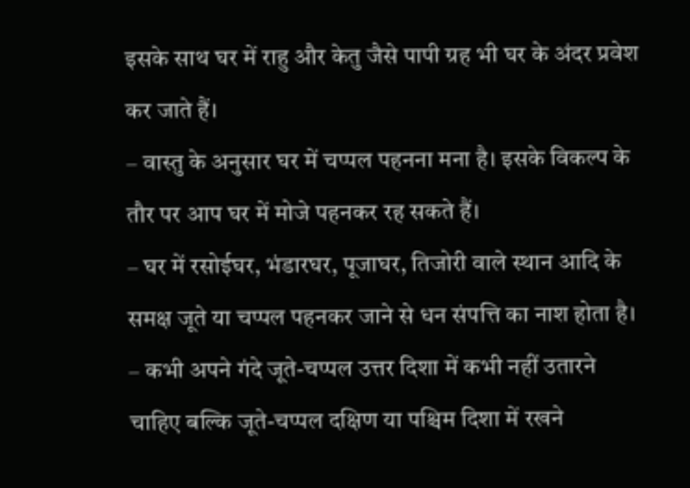इसके साथ घर में राहु और केतु जैसे पापी ग्रह भी घर के अंदर प्रवेश कर जाते हैं।
– वास्तु के अनुसार घर में चप्पल पहनना मना है। इसके विकल्प के तौर पर आप घर में मोजे पहनकर रह सकते हैं।
– घर में रसोईघर, भंडारघर, पूजाघर, तिजोरी वाले स्थान आदि के समक्ष जूते या चप्पल पहनकर जाने से धन संपत्ति का नाश होता है।
– कभी अपने गंदे जूते-चप्पल उत्तर दिशा में कभी नहीं उतारने चाहिए बल्कि जूते-चप्पल दक्षिण या पश्चिम दिशा में रखने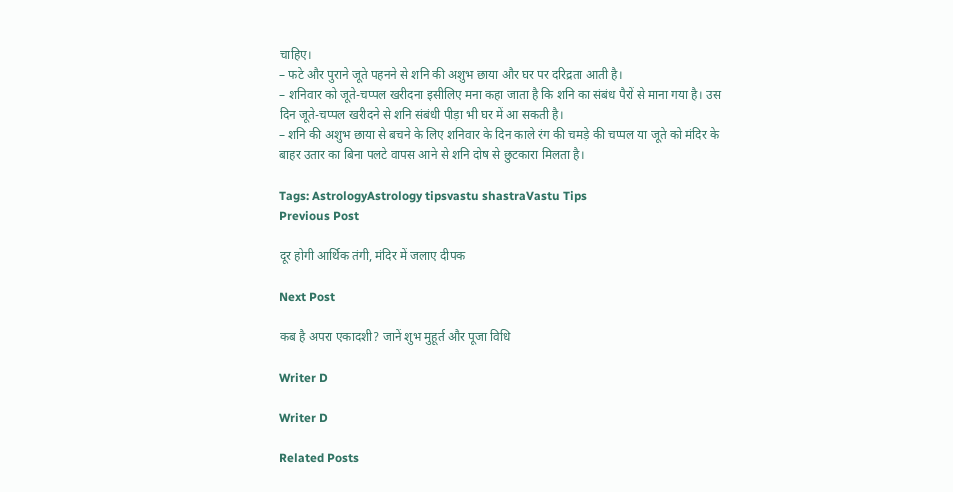चाहिए।
– फटे और पुराने जूते पहनने से शनि की अशुभ छाया और घर पर दरिद्रता आती है।
– शनिवार को जूते-चप्पल खरीदना इसीलिए मना कहा जाता है कि शनि का संबंध पैरों से माना गया है। उस दिन जूते-चप्पल खरीदने से शनि संबंधी पीड़ा भी घर में आ सकती है।
– शनि की अशुभ छाया से बचने के लिए शनिवार के दिन काले रंग की चमड़े की चप्पल या जूते को मंदिर के बाहर उतार का बिना पलटे वापस आने से शनि दोष से छुटकारा मिलता है।

Tags: AstrologyAstrology tipsvastu shastraVastu Tips
Previous Post

दूर होगी आर्थिक तंगी, मंदिर में जलाए दीपक

Next Post

कब है अपरा एकादशी? जानें शुभ मुहूर्त और पूजा विधि

Writer D

Writer D

Related Posts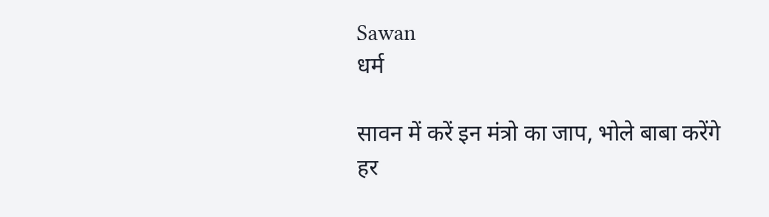Sawan
धर्म

सावन में करें इन मंत्रो का जाप, भोले बाबा करेंगे हर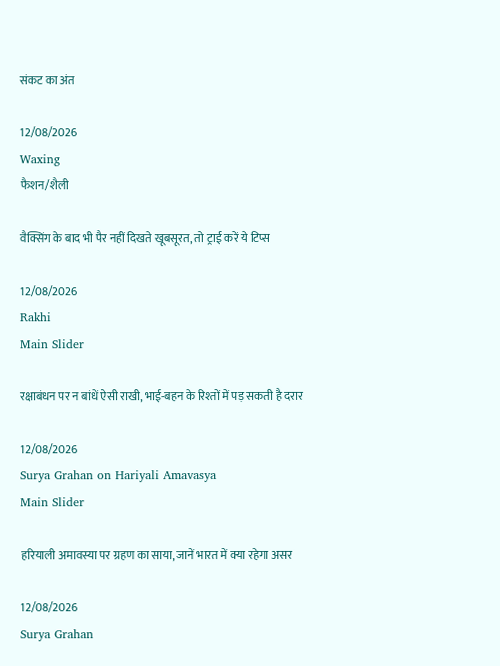संकट का अंत

12/08/2026
Waxing
फैशन/शैली

वैक्सिंग के बाद भी पैर नहीं दिखते खूबसूरत, तो ट्राई करें ये टिप्स

12/08/2026
Rakhi
Main Slider

रक्षाबंधन पर न बांधें ऐसी राखी, भाई-बहन के रिश्तों में पड़ सकती है दरार

12/08/2026
Surya Grahan on Hariyali Amavasya
Main Slider

हरियाली अमावस्या पर ग्रहण का साया, जानें भारत में क्या रहेगा असर

12/08/2026
Surya Grahan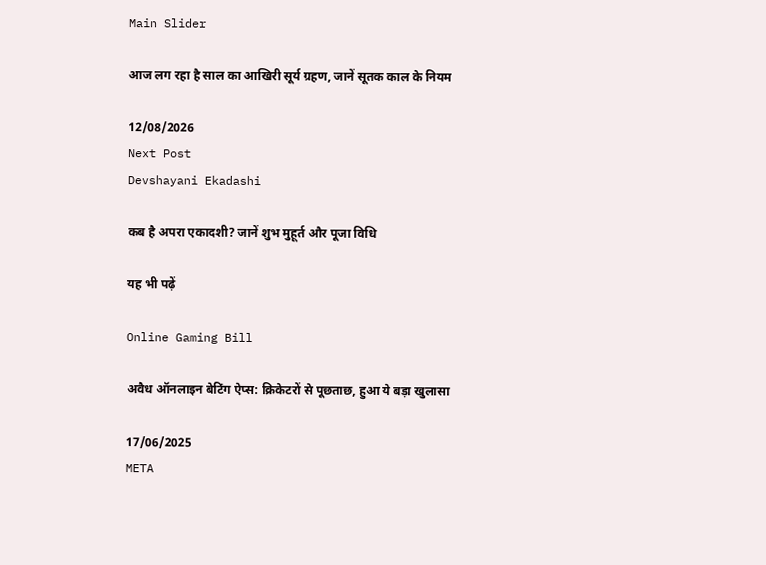Main Slider

आज लग रहा है साल का आखिरी सूर्य ग्रहण, जानें सूतक काल के नियम

12/08/2026
Next Post
Devshayani Ekadashi

कब है अपरा एकादशी? जानें शुभ मुहूर्त और पूजा विधि

यह भी पढ़ें

Online Gaming Bill

अवैध ऑनलाइन बेटिंग ऐप्स: क्रिकेटरों से पूछताछ, हुआ ये बड़ा खुलासा

17/06/2025
META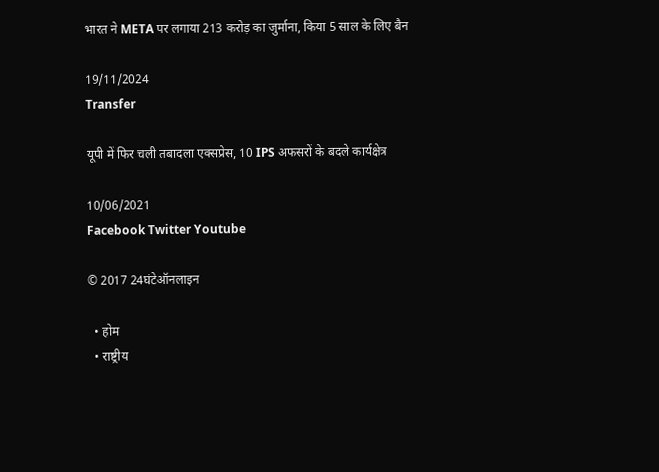भारत ने META पर लगाया 213 करोड़ का जुर्माना, किया 5 साल के लिए बैन

19/11/2024
Transfer

यूपी में फिर चली तबादला एक्सप्रेस, 10 IPS अफसरों के बदले कार्यक्षेत्र

10/06/2021
Facebook Twitter Youtube

© 2017 24घंटेऑनलाइन

  • होम
  • राष्ट्रीय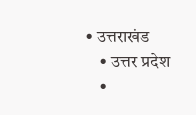• उत्तराखंड
    • उत्तर प्रदेश
    •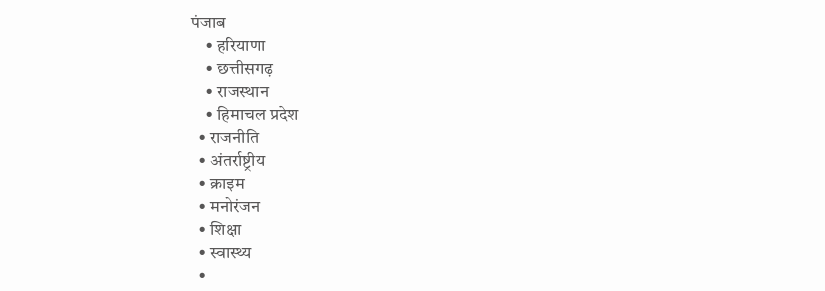पंजाब
    • हरियाणा
    • छत्तीसगढ़
    • राजस्थान
    • हिमाचल प्रदेश
  • राजनीति
  • अंतर्राष्ट्रीय
  • क्राइम
  • मनोरंजन
  • शिक्षा
  • स्वास्थ्य
  •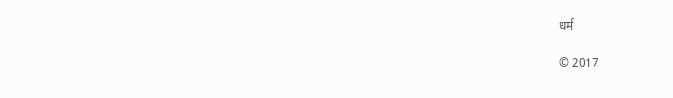धर्म

© 2017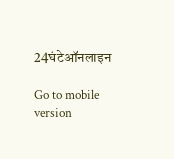24घंटेऑनलाइन

Go to mobile version